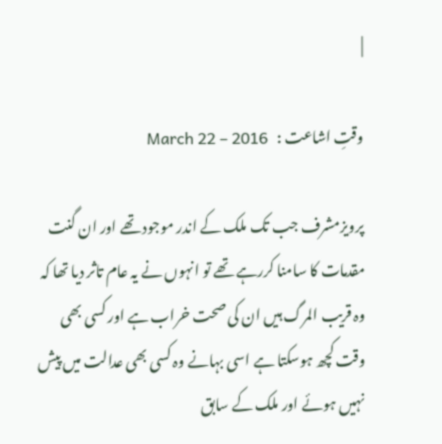|

وقتِ اشاعت :   March 22 – 2016

پرویزمشرف جب تک ملک کے اندر موجود تھے اور ان گنت مقدمات کا سامنا کررہے تھے تو انہوں نے یہ عام تاثر دیا تھا کہ وہ قریب المرگ ہیں ان کی صحت خراب ہے اور کسی بھی وقت کچھ ہوسکتا ہے اسی بہانے وہ کسی بھی عدالت میں پیش نہیں ہوئے اور ملک کے سابق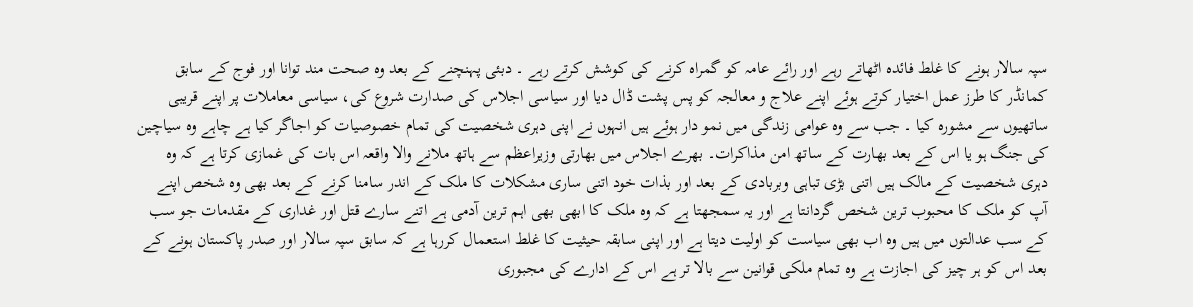سپہ سالار ہونے کا غلط فائدہ اٹھاتے رہے اور رائے عامہ کو گمراہ کرنے کی کوشش کرتے رہے ۔ دبئی پہنچنے کے بعد وہ صحت مند توانا اور فوج کے سابق کمانڈر کا طرز عمل اختیار کرتے ہوئے اپنے علاج و معالجہ کو پس پشت ڈال دیا اور سیاسی اجلاس کی صدارت شروع کی، سیاسی معاملات پر اپنے قریبی ساتھیوں سے مشورہ کیا ۔ جب سے وہ عوامی زندگی میں نمو دار ہوئے ہیں انہوں نے اپنی دہری شخصیت کی تمام خصوصیات کو اجاگر کیا ہے چاہے وہ سیاچین کی جنگ ہو یا اس کے بعد بھارت کے ساتھ امن مذاکرات۔ بھرے اجلاس میں بھارتی وزیراعظم سے ہاتھ ملانے والا واقعہ اس بات کی غمازی کرتا ہے کہ وہ دہری شخصیت کے مالک ہیں اتنی بڑی تباہی وبربادی کے بعد اور بذات خود اتنی ساری مشکلات کا ملک کے اندر سامنا کرنے کے بعد بھی وہ شخص اپنے آپ کو ملک کا محبوب ترین شخص گردانتا ہے اور یہ سمجھتا ہے کہ وہ ملک کا ابھی بھی اہم ترین آدمی ہے اتنے سارے قتل اور غداری کے مقدمات جو سب کے سب عدالتوں میں ہیں وہ اب بھی سیاست کو اولیت دیتا ہے اور اپنی سابقہ حیثیت کا غلط استعمال کررہا ہے کہ سابق سپہ سالار اور صدر پاکستان ہونے کے بعد اس کو ہر چیز کی اجازت ہے وہ تمام ملکی قوانین سے بالا تر ہے اس کے ادارے کی مجبوری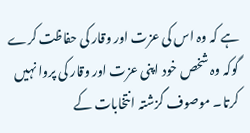ہے کہ وہ اس کی عزت اور وقار کی حفاظت کرے گوکہ وہ شخص خود اپنی عزت اور وقار کی پروا نہیں کرتا۔ موصوف گزشتہ انتخابات کے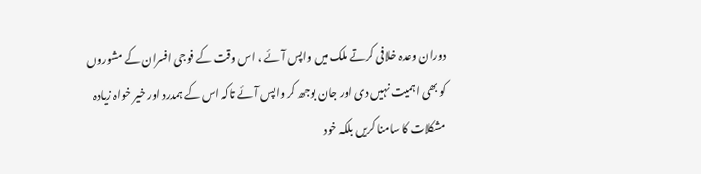دوران وعدہ خلافی کرتے ملک میں واپس آئے ، اس وقت کے فوجی افسران کے مشوروں کو بھی اہمیت نہیں دی اور جان بوجھ کر واپس آئے تاکہ اس کے ہمدرد اور خیر خواہ زیادہ مشکلات کا سامنا کریں بلکہ خود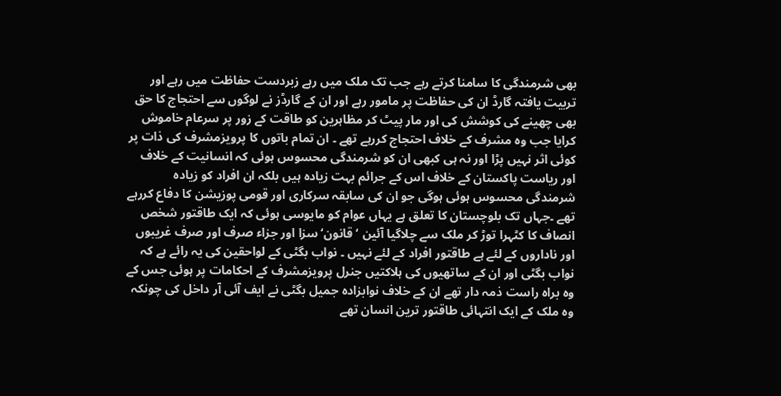بھی شرمندگی کا سامنا کرتے رہے جب تک ملک میں رہے زبردست حفاظت میں رہے اور تربیت یافتہ گارڈ ان کی حفاظت پر مامور رہے اور ان کے گارڈز نے لوگوں سے احتجاج کا حق بھی چھینے کی کوشش کی اور مار پیٹ کر مظاہرین کو طاقت کے زور پر سرعام خاموش کرایا جب وہ مشرف کے خلاف احتجاج کررہے تھے ۔ ان تمام باتوں کا پرویزمشرف کی ذات پر کوئی اثر نہیں پڑا اور نہ ہی کبھی ان کو شرمندگی محسوس ہوئی کہ انسانیت کے خلاف اور ریاست پاکستان کے خلاف اس کے جرائم بہت زیادہ ہیں بلکہ ان افراد کو زیادہ شرمندگی محسوس ہوئی ہوگی جو ان کی سابقہ سرکاری اور قومی پوزیشن کا دفاع کررہے تھے ۔جہاں تک بلوچستان کا تعلق ہے یہاں عوام کو مایوسی ہوئی کہ ایک طاقتور شخص انصاف کا کٹہرا توڑ کر ملک سے چلاگیا آئین ‘ قانون‘ سزا اور جزاء صرف اور صرف غریبوں اور ناداروں کے لئے ہے طاقتور افراد کے لئے نہیں ۔ نواب بگٹی کے لواحقین کی یہ رائے ہے کہ نواب بگٹی اور ان کے ساتھیوں کی ہلاکتیں جنرل پرویزمشرف کے احکامات پر ہوئی جس کے وہ براہ راست ذمہ دار تھے ان کے خلاف نوابزادہ جمیل بگٹی نے ایف آئی آر داخل کی چونکہ وہ ملک کے ایک انتہائی طاقتور ترین انسان تھے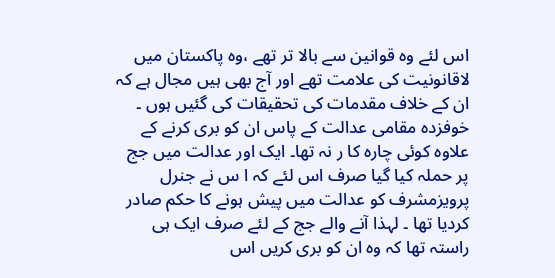اس لئے وہ قوانین سے بالا تر تھے ،وہ پاکستان میں لاقانونیت کی علامت تھے اور آج بھی ہیں مجال ہے کہ ان کے خلاف مقدمات کی تحقیقات کی گئیں ہوں ۔ خوفزدہ مقامی عدالت کے پاس ان کو بری کرنے کے علاوہ کوئی چارہ کا ر نہ تھا۔ ایک اور عدالت میں جج پر حملہ کیا گیا صرف اس لئے کہ ا س نے جنرل پرویزمشرف کو عدالت میں پیش ہونے کا حکم صادر کردیا تھا ۔ لہذا آنے والے جج کے لئے صرف ایک ہی راستہ تھا کہ وہ ان کو بری کریں اس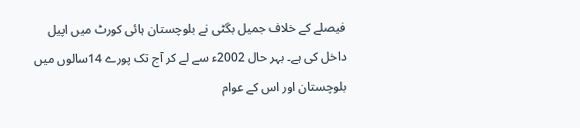فیصلے کے خلاف جمیل بگٹی نے بلوچستان ہائی کورٹ میں اپیل داخل کی ہے۔ بہر حال 2002ء سے لے کر آج تک پورے 14سالوں میں بلوچستان اور اس کے عوام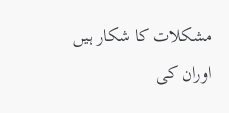مشکلات کا شکار ہیں اوران کی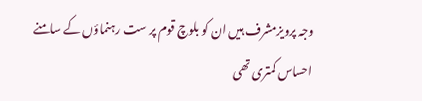وجہ پرویزمشرف ہیں ان کو بلوچ قوم پر ست رہنماؤں کے سامنے احساس کمتری تھی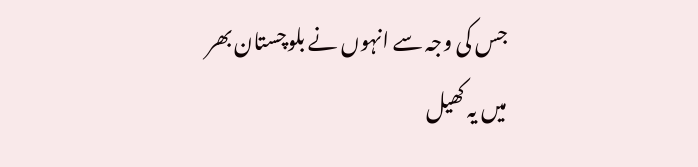جس کی وجہ سے انہوں نے بلوچستان بھر میں یہ کھیل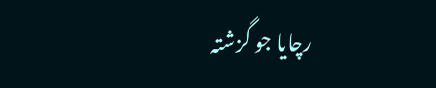رچایا جو گزشتہ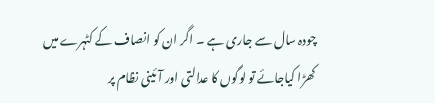چودہ سال سے جاری ہے ۔ اگر ان کو انصاف کے کٹہرے میں کھڑا کیاجائے تو لوگوں کا عدالتی اور آئینی نظام پر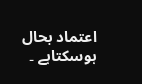اعتماد بحال ہوسکتاہے ۔